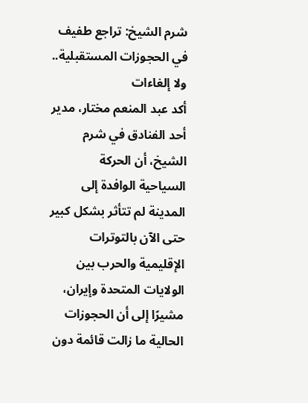شرم الشيخ: تراجع طفيف في الحجوزات المستقبلية.. ولا إلغاءات
أكد عبد المنعم مختار، مدير أحد الفنادق في شرم الشيخ، أن الحركة السياحية الوافدة إلى المدينة لم تتأثر بشكل كبير حتى الآن بالتوترات الإقليمية والحرب بين الولايات المتحدة وإيران، مشيرًا إلى أن الحجوزات الحالية ما زالت قائمة دون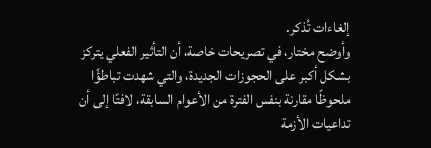إلغاءات تُذكر.
وأوضح مختار، في تصريحات خاصة، أن التأثير الفعلي يتركز بشكل أكبر على الحجوزات الجديدة، والتي شهدت تباطؤًا ملحوظًا مقارنة بنفس الفترة من الأعوام السابقة، لافتًا إلى أن تداعيات الأزمة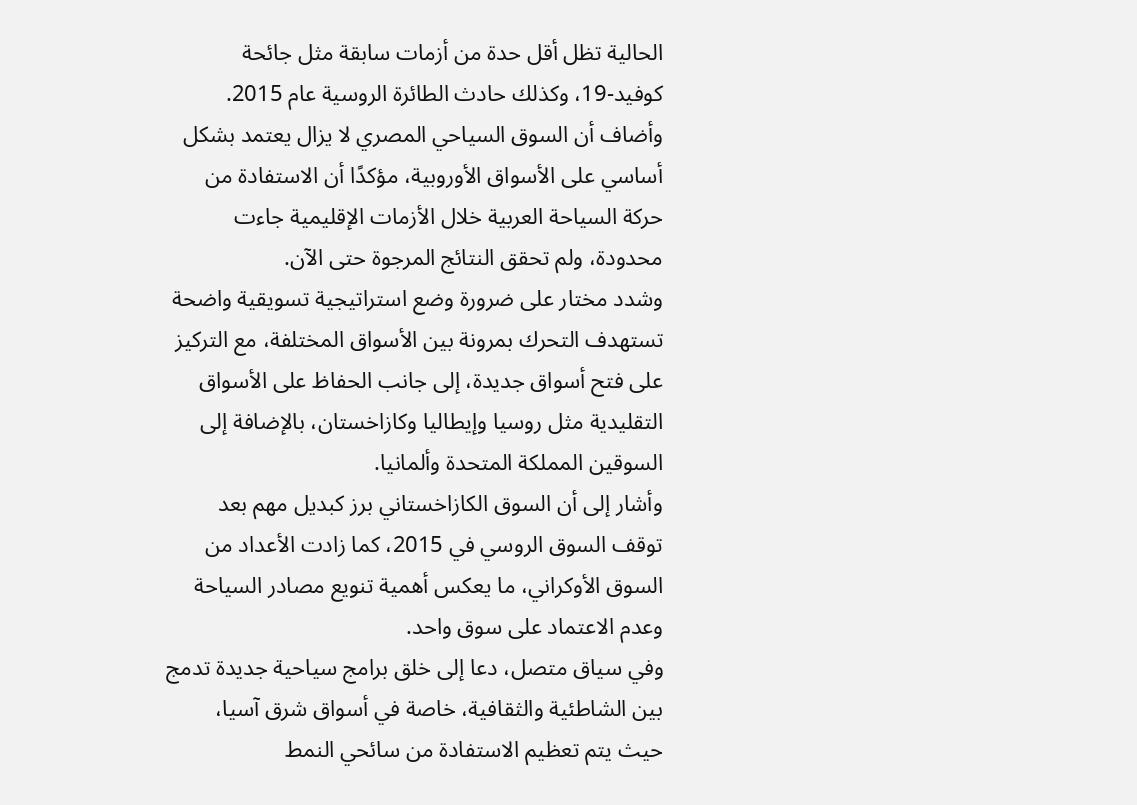الحالية تظل أقل حدة من أزمات سابقة مثل جائحة كوفيد-19، وكذلك حادث الطائرة الروسية عام 2015.
وأضاف أن السوق السياحي المصري لا يزال يعتمد بشكل أساسي على الأسواق الأوروبية، مؤكدًا أن الاستفادة من حركة السياحة العربية خلال الأزمات الإقليمية جاءت محدودة، ولم تحقق النتائج المرجوة حتى الآن.
وشدد مختار على ضرورة وضع استراتيجية تسويقية واضحة تستهدف التحرك بمرونة بين الأسواق المختلفة، مع التركيز على فتح أسواق جديدة، إلى جانب الحفاظ على الأسواق التقليدية مثل روسيا وإيطاليا وكازاخستان، بالإضافة إلى السوقين المملكة المتحدة وألمانيا.
وأشار إلى أن السوق الكازاخستاني برز كبديل مهم بعد توقف السوق الروسي في 2015، كما زادت الأعداد من السوق الأوكراني، ما يعكس أهمية تنويع مصادر السياحة وعدم الاعتماد على سوق واحد.
وفي سياق متصل، دعا إلى خلق برامج سياحية جديدة تدمج بين الشاطئية والثقافية، خاصة في أسواق شرق آسيا، حيث يتم تعظيم الاستفادة من سائحي النمط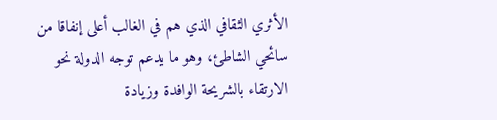الأثري الثقافي الذي هم في الغالب أعلى إنفاقا من سائحي الشاطئ، وهو ما يدعم توجه الدولة نحو الارتقاء بالشريحة الوافدة وزيادة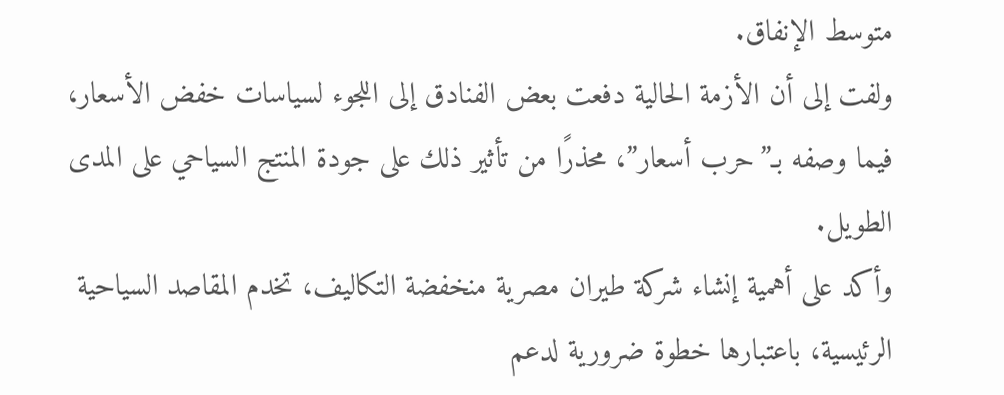متوسط الإنفاق.
ولفت إلى أن الأزمة الحالية دفعت بعض الفنادق إلى اللجوء لسياسات خفض الأسعار، فيما وصفه بـ”حرب أسعار”، محذرًا من تأثير ذلك على جودة المنتج السياحي على المدى الطويل.
وأكد على أهمية إنشاء شركة طيران مصرية منخفضة التكاليف، تخدم المقاصد السياحية الرئيسية، باعتبارها خطوة ضرورية لدعم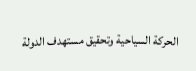الحركة السياحية وتحقيق مستهدف الدولة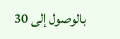بالوصول إلى 30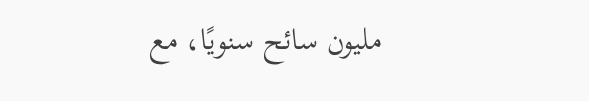مليون سائح سنويًا، مع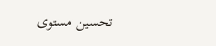تحسين مستوى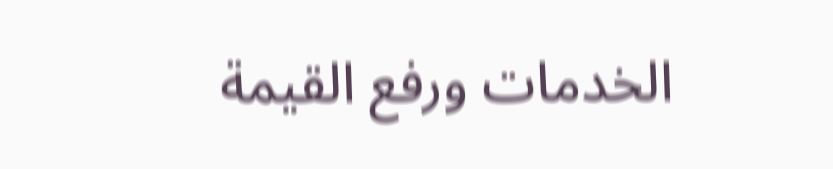الخدمات ورفع القيمة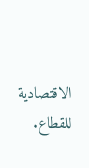الاقتصادية للقطاع.